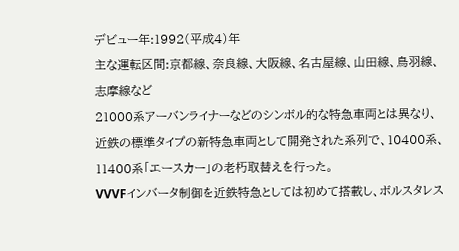デビュー年:1992(平成4)年
主な運転区間:京都線、奈良線、大阪線、名古屋線、山田線、鳥羽線、志摩線など
21000系アーバンライナーなどのシンボル的な特急車両とは異なり、近鉄の標準タイプの新特急車両として開発された系列で、10400系、11400系「エースカー」の老朽取替えを行った。
VVVFインバータ制御を近鉄特急としては初めて搭載し、ボルスタレス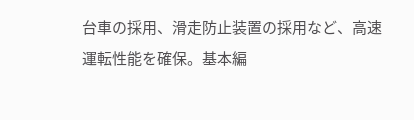台車の採用、滑走防止装置の採用など、高速運転性能を確保。基本編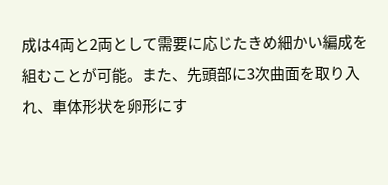成は4両と2両として需要に応じたきめ細かい編成を組むことが可能。また、先頭部に3次曲面を取り入れ、車体形状を卵形にす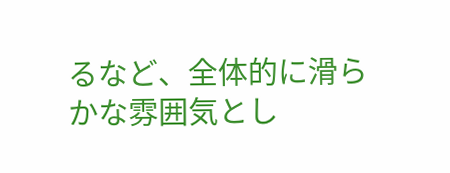るなど、全体的に滑らかな雰囲気とし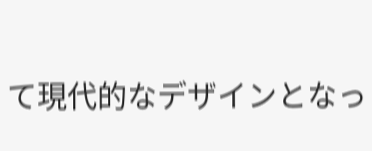て現代的なデザインとなっ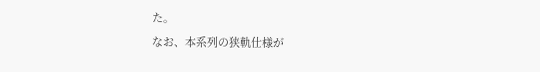た。
なお、本系列の狭軌仕様が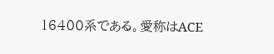16400系である。愛称はACE